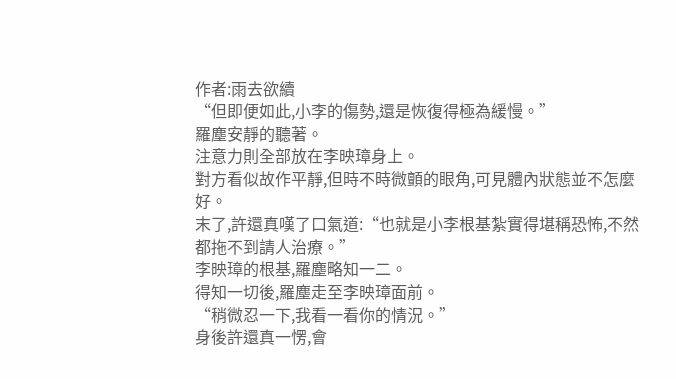作者:雨去欲續
“但即便如此,小李的傷勢,還是恢復得極為緩慢。”
羅塵安靜的聽著。
注意力則全部放在李映璋身上。
對方看似故作平靜,但時不時微顫的眼角,可見體內狀態並不怎麼好。
末了,許還真嘆了口氣道:“也就是小李根基紮實得堪稱恐怖,不然都拖不到請人治療。”
李映璋的根基,羅塵略知一二。
得知一切後,羅塵走至李映璋面前。
“稍微忍一下,我看一看你的情況。”
身後許還真一愣,會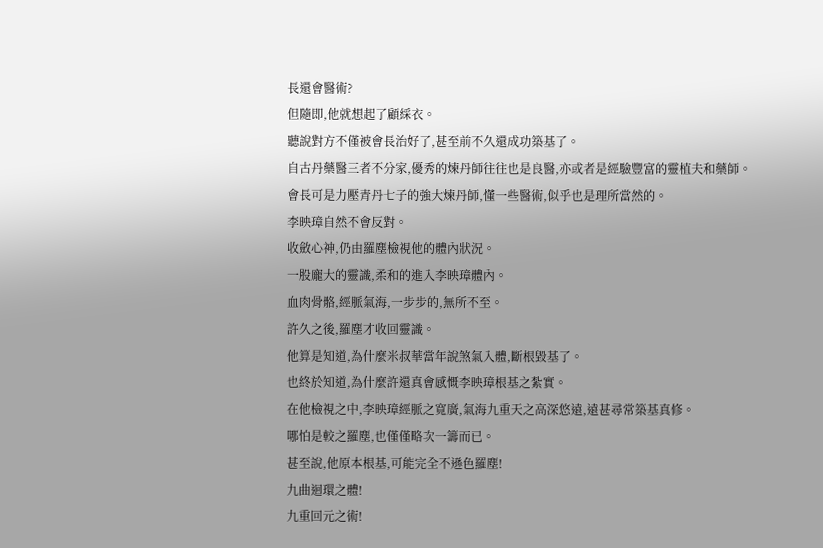長還會醫術?
但隨即,他就想起了顧綵衣。
聽說對方不僅被會長治好了,甚至前不久還成功築基了。
自古丹藥醫三者不分家,優秀的煉丹師往往也是良醫,亦或者是經驗豐富的靈植夫和藥師。
會長可是力壓青丹七子的強大煉丹師,懂一些醫術,似乎也是理所當然的。
李映璋自然不會反對。
收斂心神,仍由羅塵檢視他的體內狀況。
一股龐大的靈識,柔和的進入李映璋體內。
血肉骨骼,經脈氣海,一步步的,無所不至。
許久之後,羅塵才收回靈識。
他算是知道,為什麼米叔華當年說煞氣入體,斷根毀基了。
也終於知道,為什麼許還真會感慨李映璋根基之紮實。
在他檢視之中,李映璋經脈之寬廣,氣海九重天之高深悠遠,遠甚尋常築基真修。
哪怕是較之羅塵,也僅僅略次一籌而已。
甚至說,他原本根基,可能完全不遜色羅塵!
九曲迴環之體!
九重回元之術!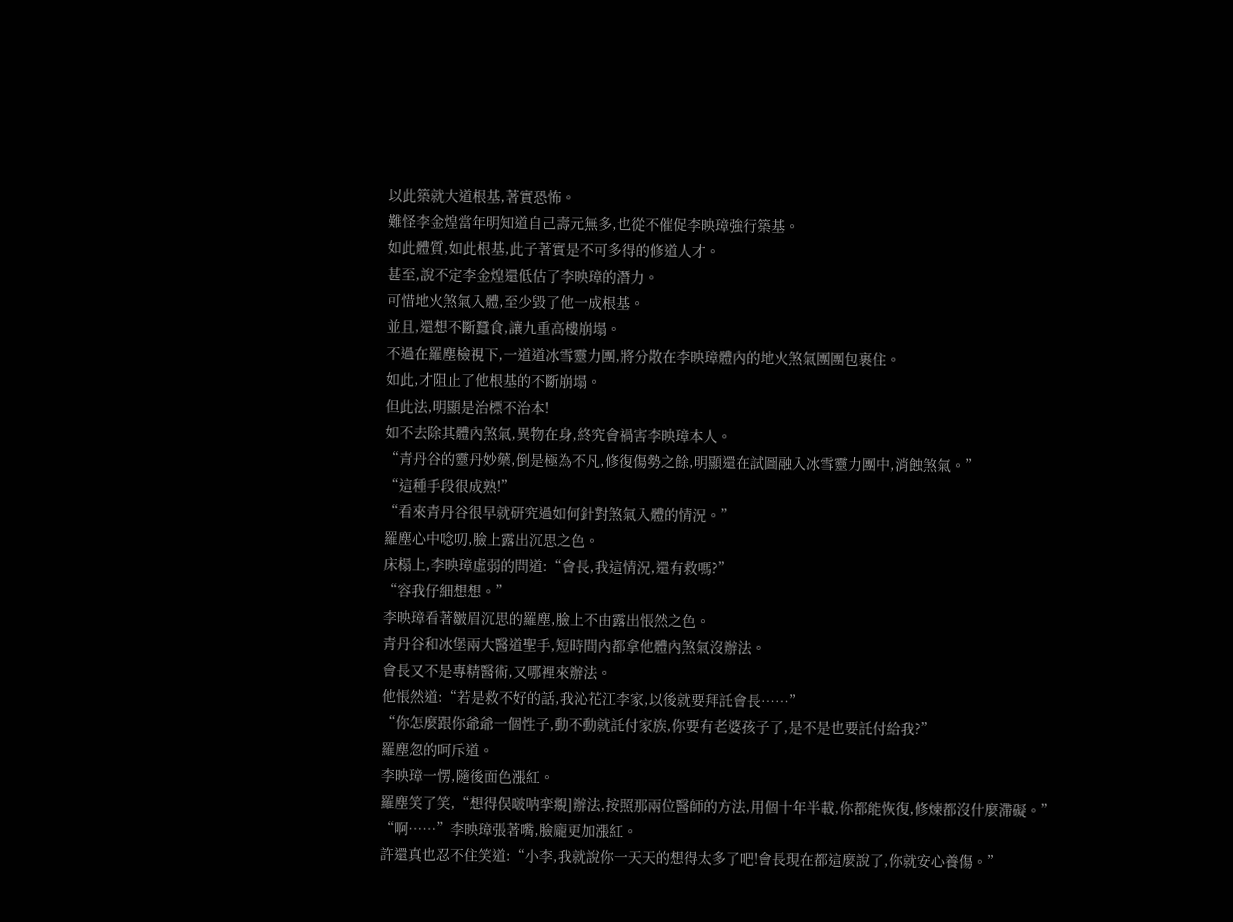以此築就大道根基,著實恐怖。
難怪李金煌當年明知道自己壽元無多,也從不催促李映璋強行築基。
如此體質,如此根基,此子著實是不可多得的修道人才。
甚至,說不定李金煌還低估了李映璋的潛力。
可惜地火煞氣入體,至少毀了他一成根基。
並且,還想不斷蠶食,讓九重高樓崩塌。
不過在羅塵檢視下,一道道冰雪靈力團,將分散在李映璋體內的地火煞氣團團包裹住。
如此,才阻止了他根基的不斷崩塌。
但此法,明顯是治標不治本!
如不去除其體內煞氣,異物在身,終究會禍害李映璋本人。
“青丹谷的靈丹妙藥,倒是極為不凡,修復傷勢之餘,明顯還在試圖融入冰雪靈力團中,消蝕煞氣。”
“這種手段很成熟!”
“看來青丹谷很早就研究過如何針對煞氣入體的情況。”
羅塵心中唸叨,臉上露出沉思之色。
床榻上,李映璋虛弱的問道:“會長,我這情況,還有救嗎?”
“容我仔細想想。”
李映璋看著皺眉沉思的羅塵,臉上不由露出悵然之色。
青丹谷和冰堡兩大醫道聖手,短時間內都拿他體內煞氣沒辦法。
會長又不是專精醫術,又哪裡來辦法。
他悵然道:“若是救不好的話,我沁花江李家,以後就要拜託會長……”
“你怎麼跟你爺爺一個性子,動不動就託付家族,你要有老婆孩子了,是不是也要託付給我?”
羅塵忽的呵斥道。
李映璋一愣,隨後面色漲紅。
羅塵笑了笑,“想得俣啵呐挛覜]辦法,按照那兩位醫師的方法,用個十年半載,你都能恢復,修煉都沒什麼滯礙。”
“啊……”李映璋張著嘴,臉龐更加漲紅。
許還真也忍不住笑道:“小李,我就說你一天天的想得太多了吧!會長現在都這麼說了,你就安心養傷。”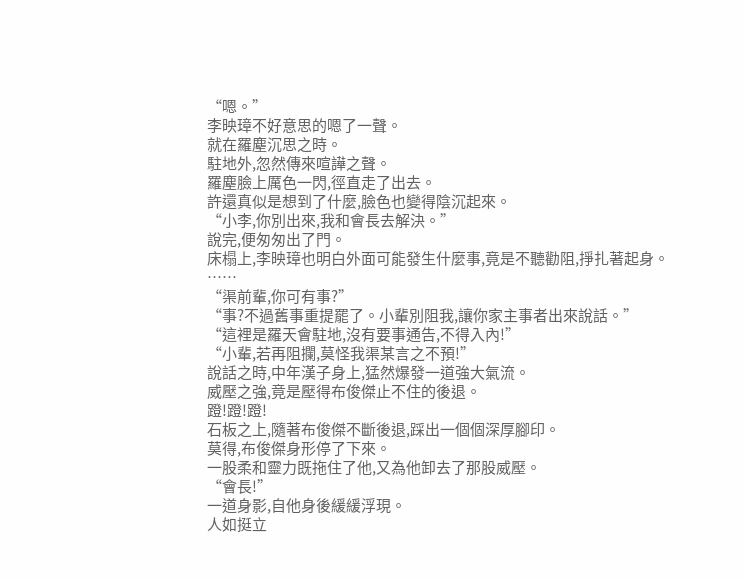“嗯。”
李映璋不好意思的嗯了一聲。
就在羅塵沉思之時。
駐地外,忽然傳來喧譁之聲。
羅塵臉上厲色一閃,徑直走了出去。
許還真似是想到了什麼,臉色也變得陰沉起來。
“小李,你別出來,我和會長去解決。”
說完,便匆匆出了門。
床榻上,李映璋也明白外面可能發生什麼事,竟是不聽勸阻,掙扎著起身。
……
“渠前輩,你可有事?”
“事?不過舊事重提罷了。小輩別阻我,讓你家主事者出來說話。”
“這裡是羅天會駐地,沒有要事通告,不得入內!”
“小輩,若再阻攔,莫怪我渠某言之不預!”
說話之時,中年漢子身上,猛然爆發一道強大氣流。
威壓之強,竟是壓得布俊傑止不住的後退。
蹬!蹬!蹬!
石板之上,隨著布俊傑不斷後退,踩出一個個深厚腳印。
莫得,布俊傑身形停了下來。
一股柔和靈力既拖住了他,又為他卸去了那股威壓。
“會長!”
一道身影,自他身後緩緩浮現。
人如挺立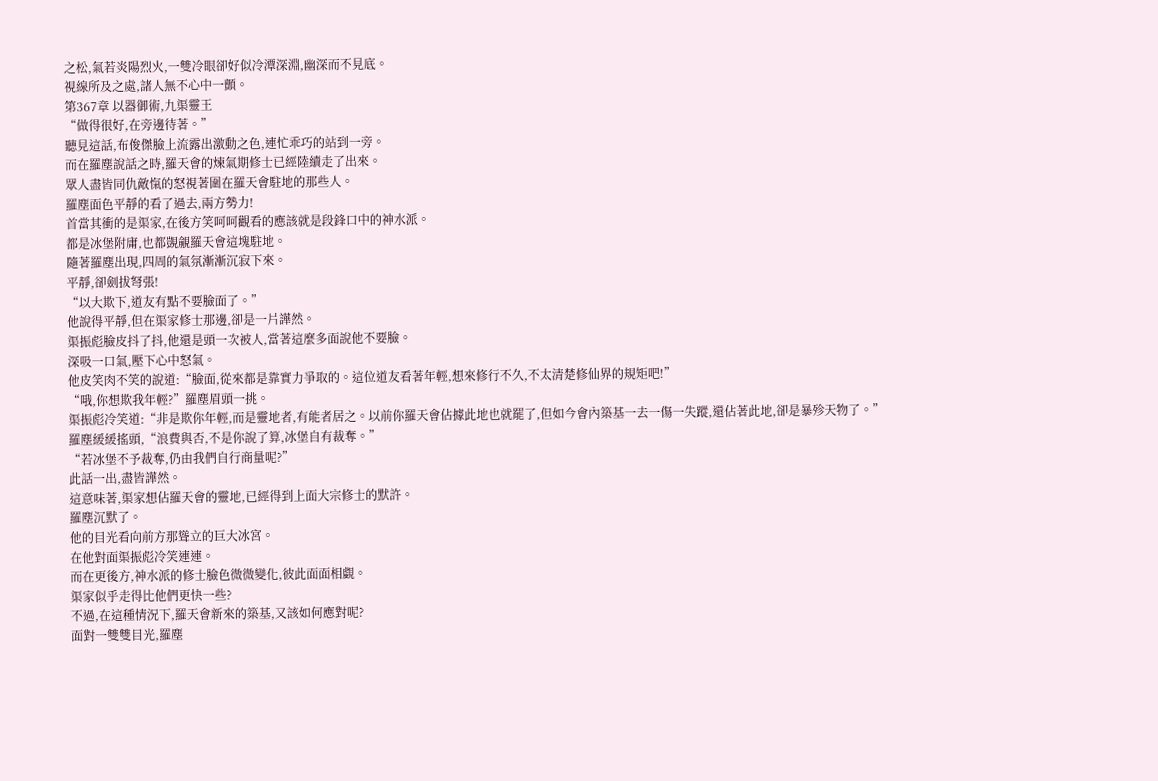之松,氣若炎陽烈火,一雙冷眼卻好似冷潭深淵,幽深而不見底。
視線所及之處,諸人無不心中一顫。
第367章 以器御術,九渠靈王
“做得很好,在旁邊待著。”
聽見這話,布俊傑臉上流露出激動之色,連忙乖巧的站到一旁。
而在羅塵說話之時,羅天會的煉氣期修士已經陸續走了出來。
眾人盡皆同仇敵愾的怒視著圍在羅天會駐地的那些人。
羅塵面色平靜的看了過去,兩方勢力!
首當其衝的是渠家,在後方笑呵呵觀看的應該就是段鋒口中的神水派。
都是冰堡附庸,也都覬覦羅天會這塊駐地。
隨著羅塵出現,四周的氣氛漸漸沉寂下來。
平靜,卻劍拔弩張!
“以大欺下,道友有點不要臉面了。”
他說得平靜,但在渠家修士那邊,卻是一片譁然。
渠振彪臉皮抖了抖,他還是頭一次被人,當著這麼多面說他不要臉。
深吸一口氣,壓下心中怒氣。
他皮笑肉不笑的說道:“臉面,從來都是靠實力爭取的。這位道友看著年輕,想來修行不久,不太清楚修仙界的規矩吧!”
“哦,你想欺我年輕?”羅塵眉頭一挑。
渠振彪冷笑道:“非是欺你年輕,而是靈地者,有能者居之。以前你羅天會佔據此地也就罷了,但如今會內築基一去一傷一失蹤,還佔著此地,卻是暴殄天物了。”
羅塵緩緩搖頭,“浪費與否,不是你說了算,冰堡自有裁奪。”
“若冰堡不予裁奪,仍由我們自行商量呢?”
此話一出,盡皆譁然。
這意味著,渠家想佔羅天會的靈地,已經得到上面大宗修士的默許。
羅塵沉默了。
他的目光看向前方那聳立的巨大冰宮。
在他對面渠振彪冷笑連連。
而在更後方,神水派的修士臉色微微變化,彼此面面相覷。
渠家似乎走得比他們更快一些?
不過,在這種情況下,羅天會新來的築基,又該如何應對呢?
面對一雙雙目光,羅塵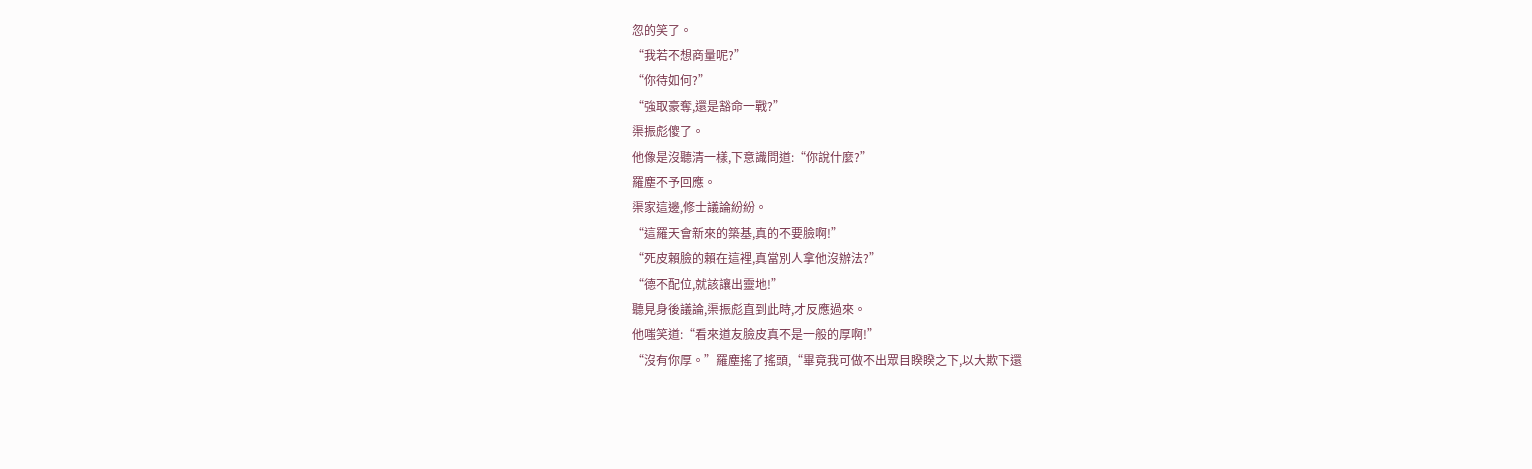忽的笑了。
“我若不想商量呢?”
“你待如何?”
“強取豪奪,還是豁命一戰?”
渠振彪傻了。
他像是沒聽清一樣,下意識問道:“你說什麼?”
羅塵不予回應。
渠家這邊,修士議論紛紛。
“這羅天會新來的築基,真的不要臉啊!”
“死皮賴臉的賴在這裡,真當別人拿他沒辦法?”
“德不配位,就該讓出靈地!”
聽見身後議論,渠振彪直到此時,才反應過來。
他嗤笑道:“看來道友臉皮真不是一般的厚啊!”
“沒有你厚。”羅塵搖了搖頭,“畢竟我可做不出眾目睽睽之下,以大欺下還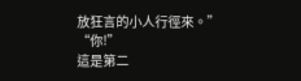放狂言的小人行徑來。”
“你!”
這是第二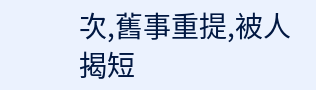次,舊事重提,被人揭短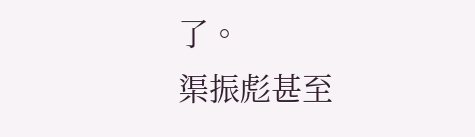了。
渠振彪甚至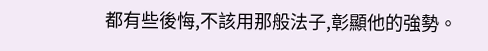都有些後悔,不該用那般法子,彰顯他的強勢。